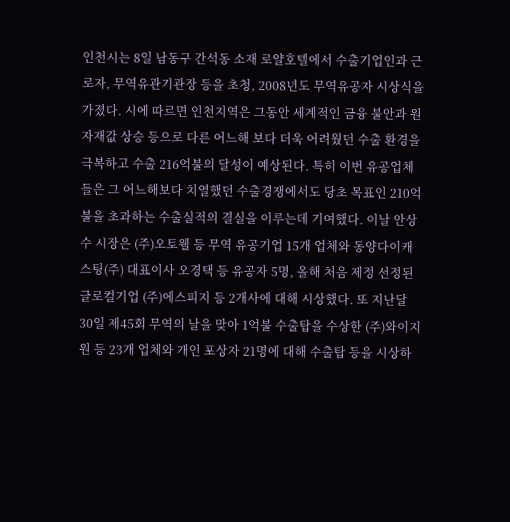인천시는 8일 남동구 간석동 소재 로얄호텔에서 수출기업인과 근로자, 무역유관기관장 등을 초청, 2008년도 무역유공자 시상식을 가졌다. 시에 따르면 인천지역은 그동안 세계적인 금융 불안과 원자재값 상승 등으로 다른 어느해 보다 더욱 어려웠던 수출 환경을 극복하고 수출 216억불의 달성이 예상된다. 특히 이번 유공업체들은 그 어느해보다 치열했던 수출경쟁에서도 당초 목표인 210억불을 초과하는 수출실적의 결실을 이루는데 기여했다. 이날 안상수 시장은 (주)오토웰 등 무역 유공기업 15개 업체와 동양다이캐스팅(주) 대표이사 오경택 등 유공자 5명, 올해 처음 제정 선정된 글로컬기업 (주)에스피지 등 2개사에 대해 시상했다. 또 지난달 30일 제45회 무역의 날을 맞아 1억불 수출탑을 수상한 (주)와이지원 등 23개 업체와 개인 포상자 21명에 대해 수출탑 등을 시상하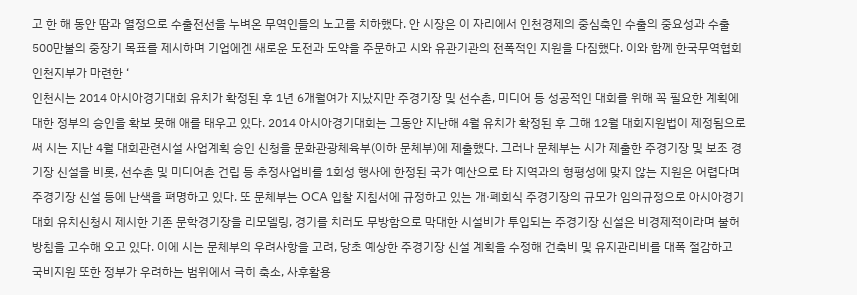고 한 해 동안 땀과 열정으로 수출전선을 누벼온 무역인들의 노고를 치하했다. 안 시장은 이 자리에서 인천경제의 중심축인 수출의 중요성과 수출 500만불의 중장기 목표를 제시하며 기업에겐 새로운 도전과 도약을 주문하고 시와 유관기관의 전폭적인 지원을 다짐했다. 이와 함께 한국무역협회 인천지부가 마련한 ‘
인천시는 2014 아시아경기대회 유치가 확정된 후 1년 6개월여가 지났지만 주경기장 및 선수촌, 미디어 등 성공적인 대회를 위해 꼭 필요한 계획에 대한 정부의 승인을 확보 못해 애를 태우고 있다. 2014 아시아경기대회는 그동안 지난해 4월 유치가 확정된 후 그해 12월 대회지원법이 제정됨으로써 시는 지난 4월 대회관련시설 사업계획 승인 신청을 문화관광체육부(이하 문체부)에 제출했다. 그러나 문체부는 시가 제출한 주경기장 및 보조 경기장 신설을 비롯, 선수촌 및 미디어촌 건립 등 추정사업비를 1회성 행사에 한정된 국가 예산으로 타 지역과의 형평성에 맞지 않는 지원은 어렵다며 주경기장 신설 등에 난색을 펴명하고 있다. 또 문체부는 OCA 입찰 지침서에 규정하고 있는 개·폐회식 주경기장의 규모가 임의규정으로 아시아경기대회 유치신청시 제시한 기존 문학경기장을 리모델링, 경기를 치러도 무방함으로 막대한 시설비가 투입되는 주경기장 신설은 비경제적이라며 불허방침을 고수해 오고 있다. 이에 시는 문체부의 우려사항을 고려, 당초 예상한 주경기장 신설 계획을 수정해 건축비 및 유지관리비를 대폭 절감하고 국비지원 또한 정부가 우려하는 범위에서 극히 축소, 사후활용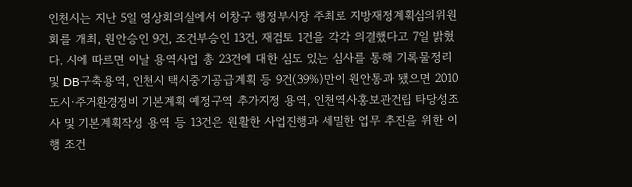인천시는 지난 5일 영상회의실에서 이창구 행정부시장 주최로 지방재정계획심의위원회를 개최, 원안승인 9건, 조건부승인 13건, 재검토 1건을 각각 의결했다고 7일 밝혔다. 시에 따르면 이날 용역사업 총 23건에 대한 심도 있는 심사를 통해 기록물정리 및 DB구축용역, 인천시 택시중기공급계획 등 9건(39%)만이 원안통과 됐으면 2010 도시·주거환경정비 기본계획 예정구역 추가지정 용역, 인천역사홍보관건립 타당성조사 및 기본계획작성 용역 등 13건은 원활한 사업진행과 세밀한 업무 추진을 위한 이행 조건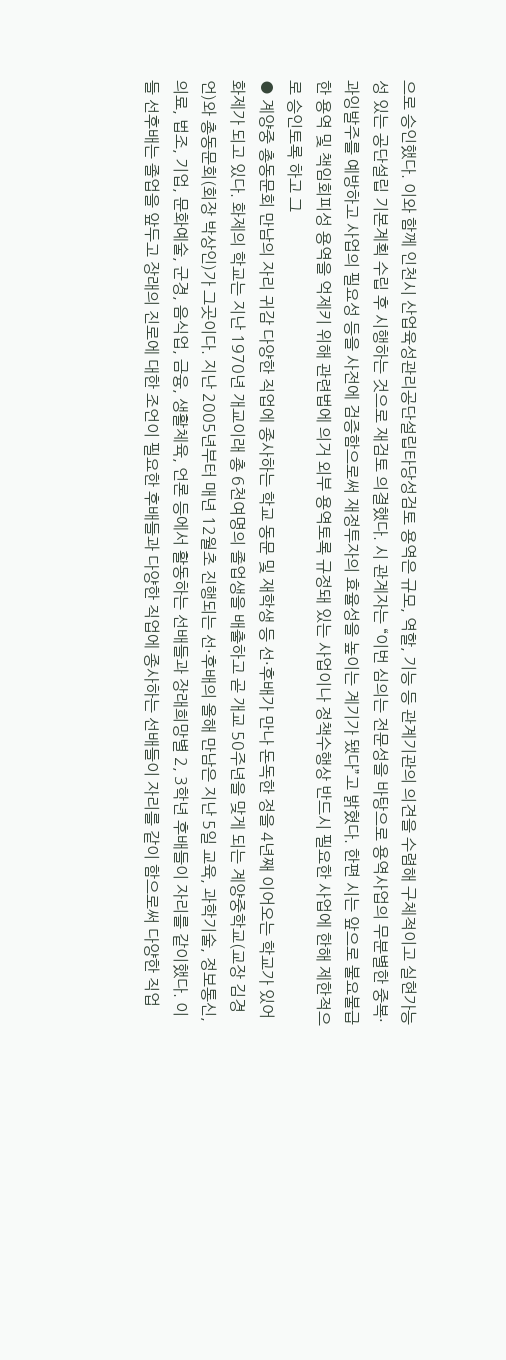으로 승인했다. 이와 함께 인천시 산업육성관리공단설립타당성검토 용역은 규모, 역할, 기능 등 관계기관의 의견을 수렴해 구체적이고 실현가능성 있는 공단설립 기본계획 수립 후 시행하는 것으로 재검토 의결했다. 시 관계자는 “이번 심의는 전문성을 바탕으로 용역사업의 무분별한 중복·과잉발주를 예방하고 사업의 필요성 등을 사전에 검증함으로써 재정투자의 효율성을 높이는 계기가 됐다”고 밝혔다. 한편 시는 앞으로 불요불급한 용역 및 책임회피성 용역을 억제키 위해 관련법에 의거 외부 용역토록 규정돼 있는 사업이나 정책수행상 반드시 필요한 사업에 한해 제한적으로 승인토록 하고 그
● 계양중 총동문회 만남의 자리 귀감 다양한 직업에 종사하는 학교 동문 및 재학생 등 선·후배가 만나 돈독한 정을 4년째 이어오는 학교가 있어 화제가 되고 있다. 화제의 학교는 지난 1970년 개교이래 총 6천여명의 졸업생을 배출하고 곧 개교 50주년을 맞게 되는 계양중학교(교장 김경언)와 총동문회(회장 박상인)가 그곳이다. 지난 2005년부터 매년 12월초 진행되는 선·후배의 올해 만남은 지난 5일 교육, 과학기술, 정보통신, 의료, 법조, 기업, 문화예술, 군경, 음식업, 금융, 생활체육, 언론 등에서 활동하는 선배들과 장래희망별 2, 3학년 후배들이 자리를 같이했다. 이들 선후배는 졸업을 앞두고 장래의 진로에 대한 조언이 필요한 후배들과 다양한 직업에 종사하는 선배들이 자리를 같이 함으로써 다양한 직업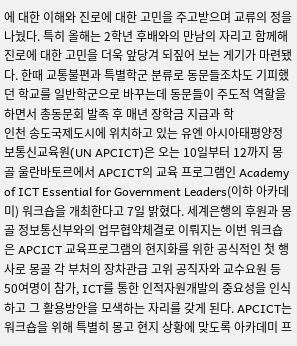에 대한 이해와 진로에 대한 고민을 주고받으며 교류의 정을 나눴다. 특히 올해는 2학년 후배와의 만남의 자리고 함께해 진로에 대한 고민을 더욱 앞당겨 되짚어 보는 게기가 마련됐다. 한때 교통불편과 특별학군 분류로 동문들조차도 기피했던 학교를 일반학군으로 바꾸는데 동문들이 주도적 역할을 하면서 총동문회 발족 후 매년 장학금 지급과 학
인천 송도국제도시에 위치하고 있는 유엔 아시아태평양정보통신교육원(UN APCICT)은 오는 10일부터 12까지 몽골 울란바토르에서 APCICT의 교육 프로그램인 Academy of ICT Essential for Government Leaders(이하 아카데미) 워크숍을 개최한다고 7일 밝혔다. 세계은행의 후원과 몽골 정보통신부와의 업무협약체결로 이뤄지는 이번 워크숍은 APCICT 교육프로그램의 현지화를 위한 공식적인 첫 행사로 몽골 각 부처의 장차관급 고위 공직자와 교수요원 등 50여명이 참가, ICT를 통한 인적자원개발의 중요성을 인식하고 그 활용방안을 모색하는 자리를 갖게 된다. APCICT는 워크숍을 위해 특별히 몽고 현지 상황에 맞도록 아카데미 프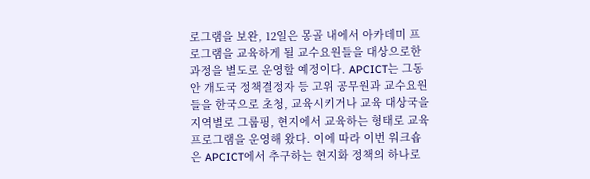로그램을 보완, 12일은 몽골 내에서 아카데미 프로그램을 교육하게 될 교수요원들을 대상으로한 과정을 별도로 운영할 예정이다. APCICT는 그동안 개도국 정책결정자 등 고위 공무원과 교수요원들을 한국으로 초청, 교육시키거나 교육 대상국을 지역별로 그룹핑, 현지에서 교육하는 형태로 교육프로그램을 운영해 왔다. 이에 따라 이번 워크숍은 APCICT에서 추구하는 현지화 정책의 하나로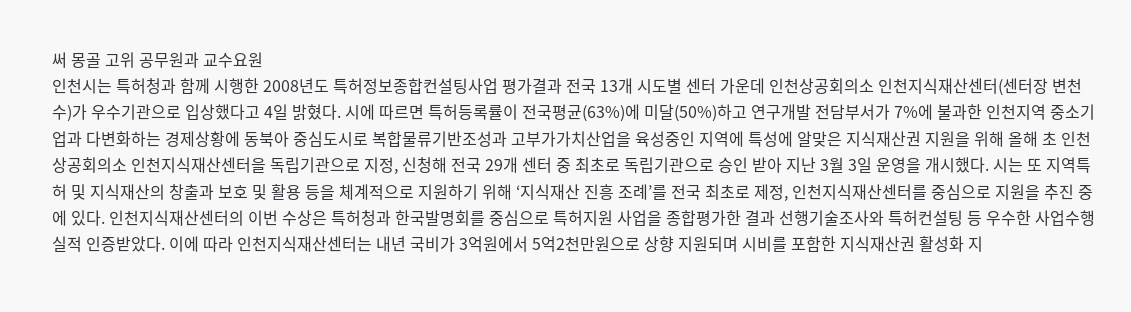써 몽골 고위 공무원과 교수요원
인천시는 특허청과 함께 시행한 2008년도 특허정보종합컨설팅사업 평가결과 전국 13개 시도별 센터 가운데 인천상공회의소 인천지식재산센터(센터장 변천수)가 우수기관으로 입상했다고 4일 밝혔다. 시에 따르면 특허등록률이 전국평균(63%)에 미달(50%)하고 연구개발 전담부서가 7%에 불과한 인천지역 중소기업과 다변화하는 경제상황에 동북아 중심도시로 복합물류기반조성과 고부가가치산업을 육성중인 지역에 특성에 알맞은 지식재산권 지원을 위해 올해 초 인천상공회의소 인천지식재산센터을 독립기관으로 지정, 신청해 전국 29개 센터 중 최초로 독립기관으로 승인 받아 지난 3월 3일 운영을 개시했다. 시는 또 지역특허 및 지식재산의 창출과 보호 및 활용 등을 체계적으로 지원하기 위해 ‘지식재산 진흥 조례’를 전국 최초로 제정, 인천지식재산센터를 중심으로 지원을 추진 중에 있다. 인천지식재산센터의 이번 수상은 특허청과 한국발명회를 중심으로 특허지원 사업을 종합평가한 결과 선행기술조사와 특허컨설팅 등 우수한 사업수행실적 인증받았다. 이에 따라 인천지식재산센터는 내년 국비가 3억원에서 5억2천만원으로 상향 지원되며 시비를 포함한 지식재산권 활성화 지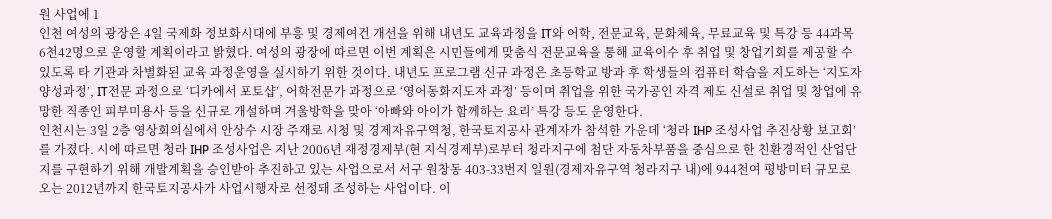원 사업에 1
인천 여성의 광장은 4일 국제화 정보화시대에 부흥 및 경제여건 개선을 위해 내년도 교육과정을 IT와 어학, 전문교육, 문화체육, 무료교육 및 특강 등 44과목 6천42명으로 운영할 계획이라고 밝혔다. 여성의 광장에 따르면 이번 계획은 시민들에게 맞춤식 전문교육을 통해 교육이수 후 취업 및 창업기회를 제공할 수 있도록 타 기관과 차별화된 교육 과정운영을 실시하기 위한 것이다. 내년도 프로그램 신규 과정은 초등학교 방과 후 학생들의 컴퓨터 학습을 지도하는 ‘지도자 양성과정’, IT전문 과정으로 ‘디카에서 포토샵’, 어학전문가 과정으로 ‘영어동화지도자 과정’ 등이며 취업을 위한 국가공인 자격 제도 신설로 취업 및 창업에 유망한 직종인 피부미용사 등을 신규로 개설하며 겨울방학을 맞아 ‘아빠와 아이가 함께하는 요리’ 특강 등도 운영한다.
인천시는 3일 2층 영상회의실에서 안상수 시장 주재로 시청 및 경제자유구역청, 한국토지공사 관계자가 참석한 가운데 ‘청라 IHP 조성사업 추진상황 보고회’를 가졌다. 시에 따르면 청라 IHP 조성사업은 지난 2006년 재정경제부(현 지식경제부)로부터 청라지구에 첨단 자동차부품을 중심으로 한 친환경적인 산업단지를 구현하기 위해 개발계획을 승인받아 추진하고 있는 사업으로서 서구 원창동 403-33번지 일원(경제자유구역 청라지구 내)에 944천여 평방미터 규모로 오는 2012년까지 한국토지공사가 사업시행자로 선정돼 조성하는 사업이다. 이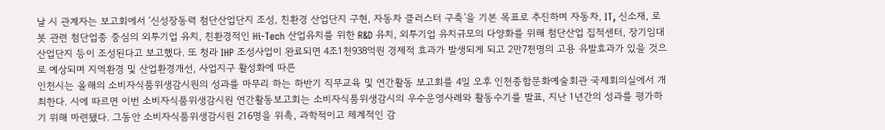날 시 관계자는 보고회에서 ‘신성장동력 첨단산업단지 조성, 친환경 산업단지 구현, 자동차 클러스터 구축’을 기본 목표로 추진하며 자동차, IT, 신소재, 로봇 관련 첨단업종 중심의 외투기업 유치, 친환경적인 Hi-Tech 산업유치를 위한 R&D 유치, 외투기업 유치규모의 다양화를 위해 첨단산업 집적센터, 장기임대산업단지 등이 조성된다고 보고했다. 또 청라 IHP 조성사업이 완료되면 4조1천938억원 경제적 효과가 발생되게 되고 2만7천명의 고용 유발효과가 있을 것으로 예상되며 지역환경 및 산업환경개선, 사업지구 활성화에 따른
인천시는 올해의 소비자식품위생감시원의 성과를 마무리 하는 하반기 직무교육 및 연간활동 보고회를 4일 오후 인천종합문화예술회관 국제회의실에서 개최한다. 시에 따르면 이번 소비자식품위생감시원 연간활동보고회는 소비자식품위생감시의 우수운영사례와 활동수기를 발표, 지난 1년간의 성과를 평가하기 위해 마련됐다. 그동안 소비자식품위생감시원 216명을 위촉, 과학적이고 체계적인 감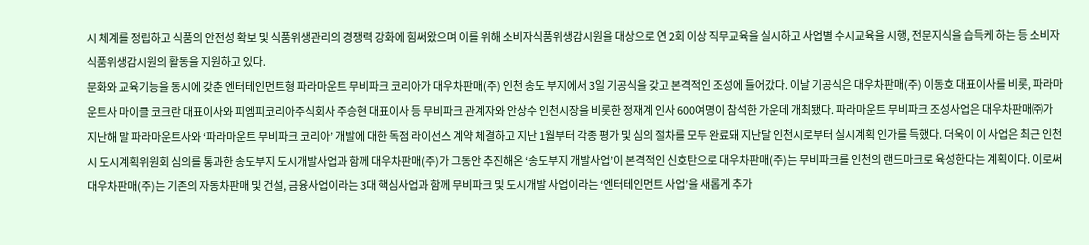시 체계를 정립하고 식품의 안전성 확보 및 식품위생관리의 경쟁력 강화에 힘써왔으며 이를 위해 소비자식품위생감시원을 대상으로 연 2회 이상 직무교육을 실시하고 사업별 수시교육을 시행, 전문지식을 습득케 하는 등 소비자식품위생감시원의 활동을 지원하고 있다.
문화와 교육기능을 동시에 갖춘 엔터테인먼트형 파라마운트 무비파크 코리아가 대우차판매(주) 인천 송도 부지에서 3일 기공식을 갖고 본격적인 조성에 들어갔다. 이날 기공식은 대우차판매(주) 이동호 대표이사를 비롯, 파라마운트사 마이클 코크란 대표이사와 피엠피코리아주식회사 주승현 대표이사 등 무비파크 관계자와 안상수 인천시장을 비롯한 정재계 인사 600여명이 참석한 가운데 개최됐다. 파라마운트 무비파크 조성사업은 대우차판매㈜가 지난해 말 파라마운트사와 ‘파라마운트 무비파크 코리아’ 개발에 대한 독점 라이선스 계약 체결하고 지난 1월부터 각종 평가 및 심의 절차를 모두 완료돼 지난달 인천시로부터 실시계획 인가를 득했다. 더욱이 이 사업은 최근 인천시 도시계획위원회 심의를 통과한 송도부지 도시개발사업과 함께 대우차판매(주)가 그동안 추진해온 ‘송도부지 개발사업’이 본격적인 신호탄으로 대우차판매(주)는 무비파크를 인천의 랜드마크로 육성한다는 계획이다. 이로써 대우차판매(주)는 기존의 자동차판매 및 건설, 금융사업이라는 3대 핵심사업과 함께 무비파크 및 도시개발 사업이라는 ‘엔터테인먼트 사업’을 새롭게 추가